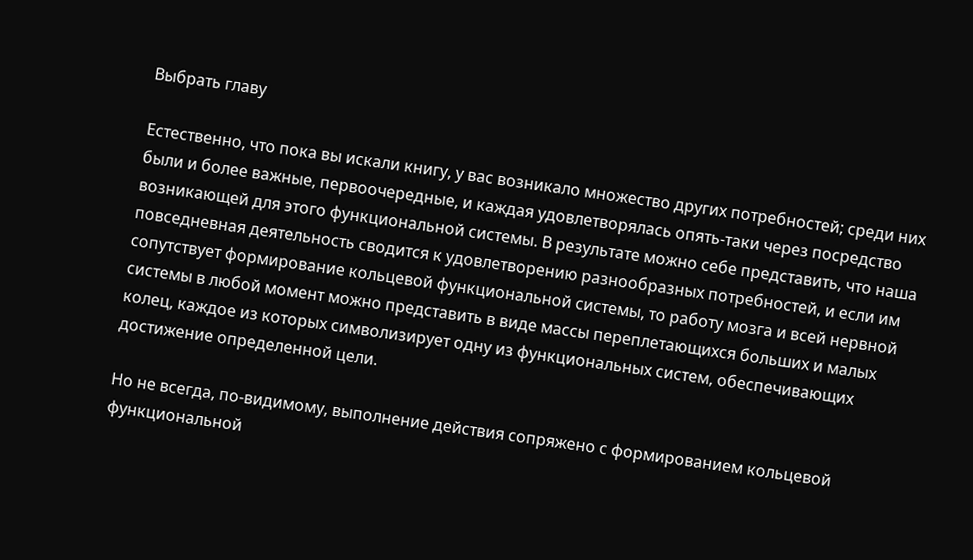Выбрать главу

Естественно, что пока вы искали книгу, у вас возникало множество других потребностей; среди них были и более важные, первоочередные, и каждая удовлетворялась опять-таки через посредство возникающей для этого функциональной системы. В результате можно себе представить, что наша повседневная деятельность сводится к удовлетворению разнообразных потребностей, и если им сопутствует формирование кольцевой функциональной системы, то работу мозга и всей нервной системы в любой момент можно представить в виде массы переплетающихся больших и малых колец, каждое из которых символизирует одну из функциональных систем, обеспечивающих достижение определенной цели.

Но не всегда, по-видимому, выполнение действия сопряжено с формированием кольцевой функциональной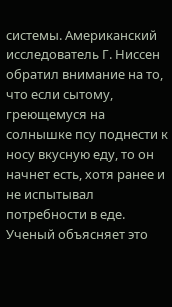системы. Американский исследователь Г. Ниссен обратил внимание на то, что если сытому, греющемуся на солнышке псу поднести к носу вкусную еду, то он начнет есть, хотя ранее и не испытывал потребности в еде. Ученый объясняет это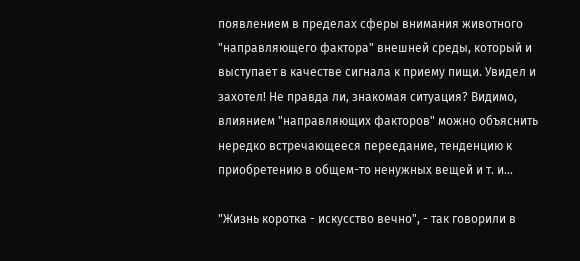появлением в пределах сферы внимания животного "направляющего фактора" внешней среды, который и выступает в качестве сигнала к приему пищи. Увидел и захотел! Не правда ли, знакомая ситуация? Видимо, влиянием "направляющих факторов" можно объяснить нередко встречающееся переедание, тенденцию к приобретению в общем-то ненужных вещей и т. и...

"Жизнь коротка - искусство вечно", - так говорили в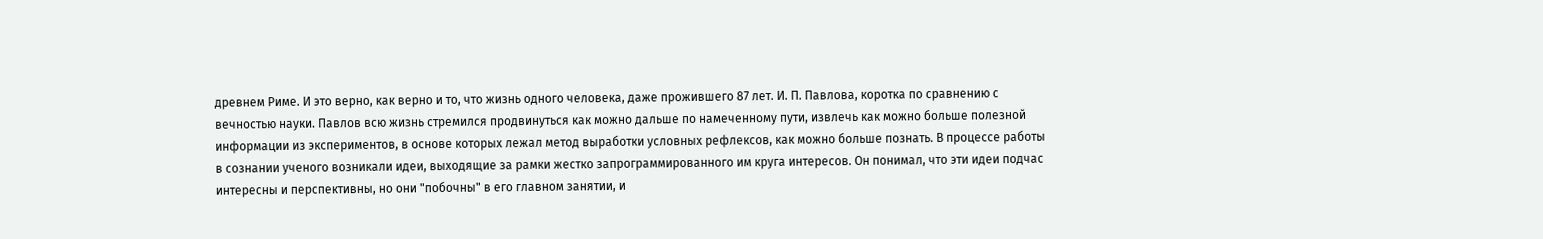древнем Риме. И это верно, как верно и то, что жизнь одного человека, даже прожившего 87 лет. И. П. Павлова, коротка по сравнению с вечностью науки. Павлов всю жизнь стремился продвинуться как можно дальше по намеченному пути, извлечь как можно больше полезной информации из экспериментов, в основе которых лежал метод выработки условных рефлексов, как можно больше познать. В процессе работы в сознании ученого возникали идеи, выходящие за рамки жестко запрограммированного им круга интересов. Он понимал, что эти идеи подчас интересны и перспективны, но они "побочны" в его главном занятии, и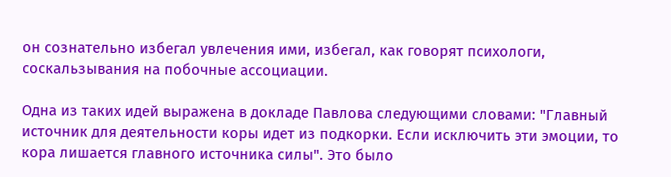он сознательно избегал увлечения ими, избегал, как говорят психологи, соскальзывания на побочные ассоциации.

Одна из таких идей выражена в докладе Павлова следующими словами: "Главный источник для деятельности коры идет из подкорки. Если исключить эти эмоции, то кора лишается главного источника силы". Это было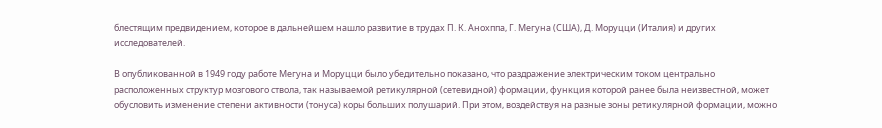блестящим предвидением, которое в дальнейшем нашло развитие в трудах П. К. Анохппа, Г. Мегуна (США), Д. Моруцци (Италия) и других исследователей.

В опубликованной в 1949 году работе Мегуна и Моруцци было убедительно показано, что раздражение электрическим током центрально расположенных структур мозгового ствола, так называемой ретикулярной (сетевидной) формации, функция которой ранее была неизвестной, может обусловить изменение степени активности (тонуса) коры больших полушарий. При этом, воздействуя на разные зоны ретикулярной формации, можно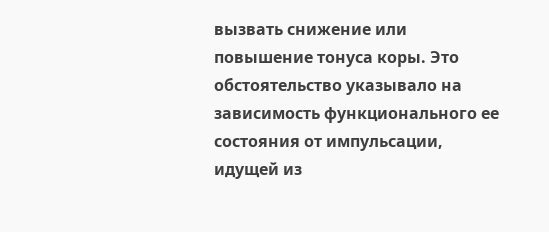вызвать снижение или повышение тонуса коры. Это обстоятельство указывало на зависимость функционального ее состояния от импульсации, идущей из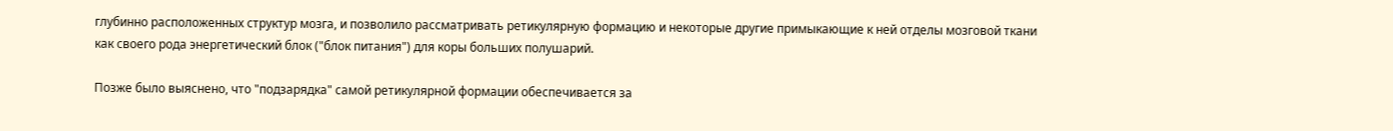глубинно расположенных структур мозга, и позволило рассматривать ретикулярную формацию и некоторые другие примыкающие к ней отделы мозговой ткани как своего рода энергетический блок ("блок питания") для коры больших полушарий.

Позже было выяснено, что "подзарядка" самой ретикулярной формации обеспечивается за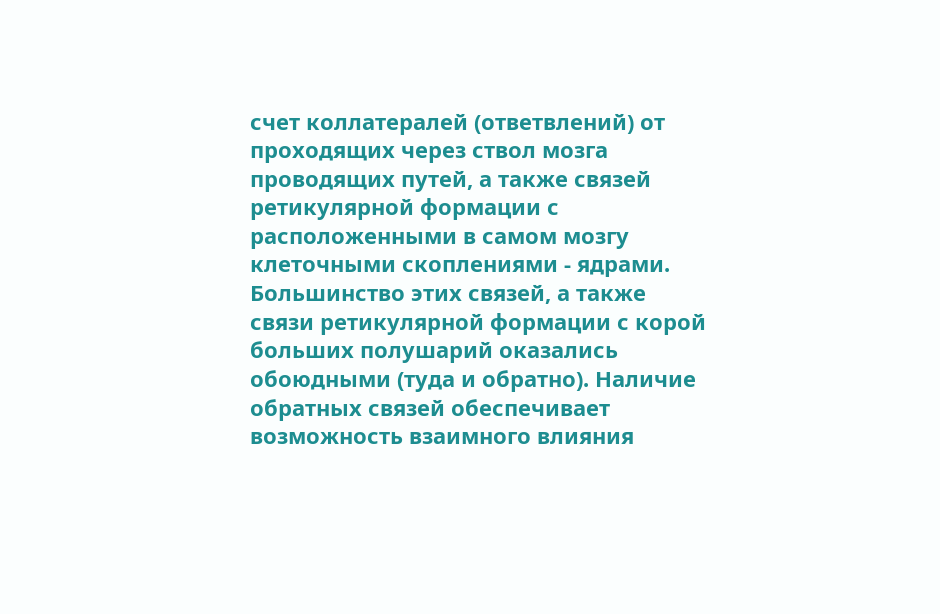счет коллатералей (ответвлений) от проходящих через ствол мозга проводящих путей, а также связей ретикулярной формации с расположенными в самом мозгу клеточными скоплениями - ядрами. Большинство этих связей, а также связи ретикулярной формации с корой больших полушарий оказались обоюдными (туда и обратно). Наличие обратных связей обеспечивает возможность взаимного влияния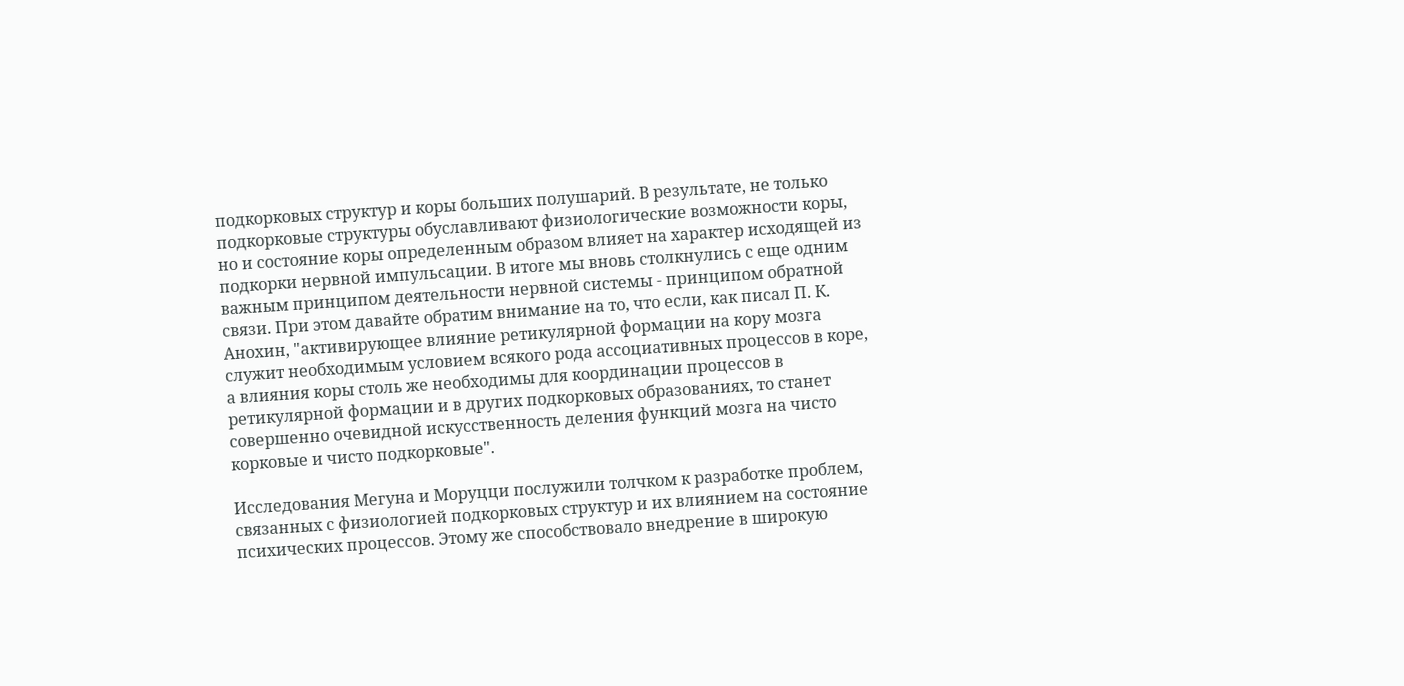подкорковых структур и коры больших полушарий. В результате, не только подкорковые структуры обуславливают физиологические возможности коры, но и состояние коры определенным образом влияет на характер исходящей из подкорки нервной импульсации. В итоге мы вновь столкнулись с еще одним важным принципом деятельности нервной системы - принципом обратной связи. При этом давайте обратим внимание на то, что если, как писал П. К. Анохин, "активирующее влияние ретикулярной формации на кору мозга служит необходимым условием всякого рода ассоциативных процессов в коре, а влияния коры столь же необходимы для координации процессов в ретикулярной формации и в других подкорковых образованиях, то станет совершенно очевидной искусственность деления функций мозга на чисто корковые и чисто подкорковые".

Исследования Мегуна и Моруцци послужили толчком к разработке проблем, связанных с физиологией подкорковых структур и их влиянием на состояние психических процессов. Этому же способствовало внедрение в широкую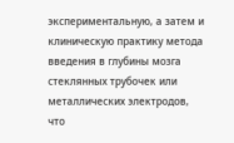экспериментальную, а затем и клиническую практику метода введения в глубины мозга стеклянных трубочек или металлических электродов, что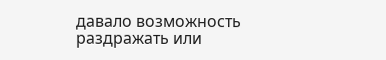давало возможность раздражать или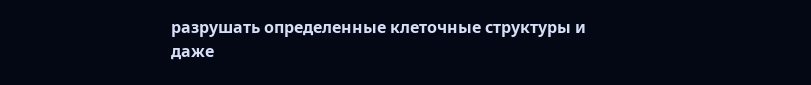разрушать определенные клеточные структуры и даже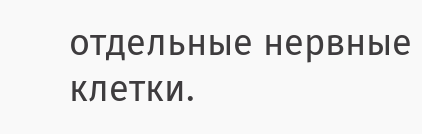отдельные нервные клетки.